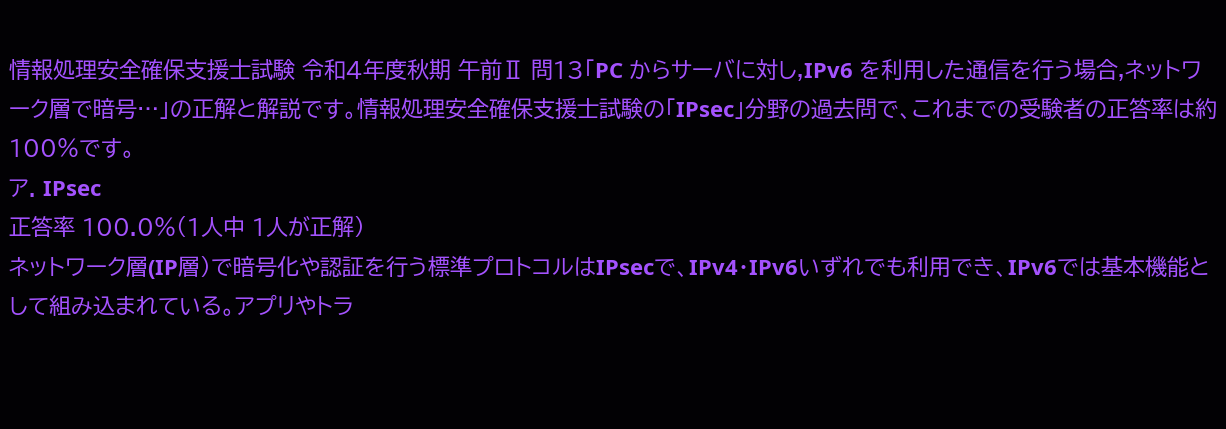情報処理安全確保支援士試験 令和4年度秋期 午前Ⅱ 問13「PC からサーバに対し,IPv6 を利用した通信を行う場合,ネットワーク層で暗号…」の正解と解説です。情報処理安全確保支援士試験の「IPsec」分野の過去問で、これまでの受験者の正答率は約100%です。
ア. IPsec
正答率 100.0%(1人中 1人が正解)
ネットワーク層(IP層)で暗号化や認証を行う標準プロトコルはIPsecで、IPv4・IPv6いずれでも利用でき、IPv6では基本機能として組み込まれている。アプリやトラ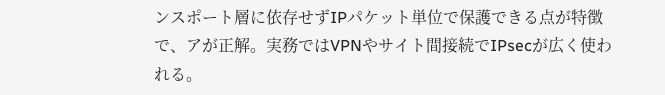ンスポート層に依存せずIPパケット単位で保護できる点が特徴で、アが正解。実務ではVPNやサイト間接続でIPsecが広く使われる。